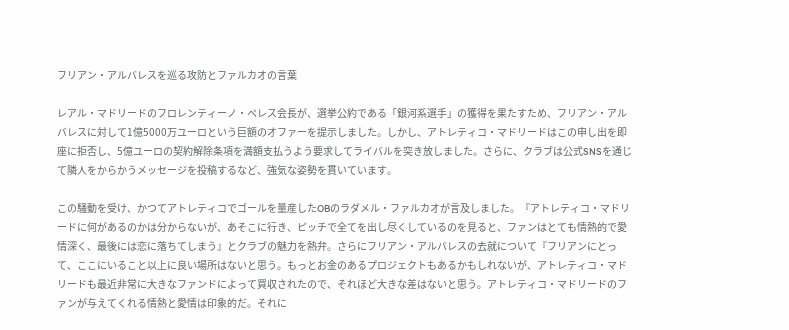フリアン・アルバレスを巡る攻防とファルカオの言葉

レアル・マドリードのフロレンティーノ・ペレス会長が、選挙公約である「銀河系選手」の獲得を果たすため、フリアン・アルバレスに対して1億5000万ユーロという巨額のオファーを提示しました。しかし、アトレティコ・マドリードはこの申し出を即座に拒否し、5億ユーロの契約解除条項を満額支払うよう要求してライバルを突き放しました。さらに、クラブは公式SNSを通じて隣人をからかうメッセージを投稿するなど、強気な姿勢を貫いています。

この騒動を受け、かつてアトレティコでゴールを量産したOBのラダメル・ファルカオが言及しました。『アトレティコ・マドリードに何があるのかは分からないが、あそこに行き、ピッチで全てを出し尽くしているのを見ると、ファンはとても情熱的で愛情深く、最後には恋に落ちてしまう』とクラブの魅力を熱弁。さらにフリアン・アルバレスの去就について『フリアンにとって、ここにいること以上に良い場所はないと思う。もっとお金のあるプロジェクトもあるかもしれないが、アトレティコ・マドリードも最近非常に大きなファンドによって買収されたので、それほど大きな差はないと思う。アトレティコ・マドリードのファンが与えてくれる情熱と愛情は印象的だ。それに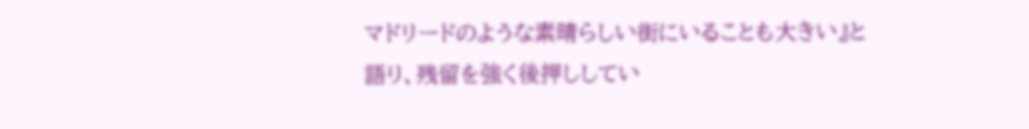マドリードのような素晴らしい街にいることも大きい』と語り、残留を強く後押ししてい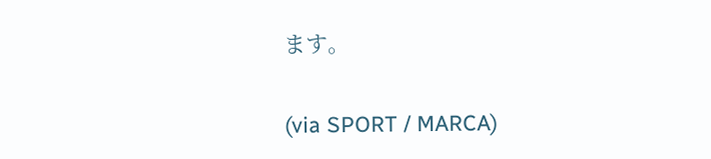ます。

(via SPORT / MARCA)